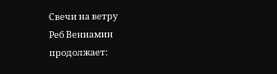Свечи на ветру
Реб Вениамин продолжает: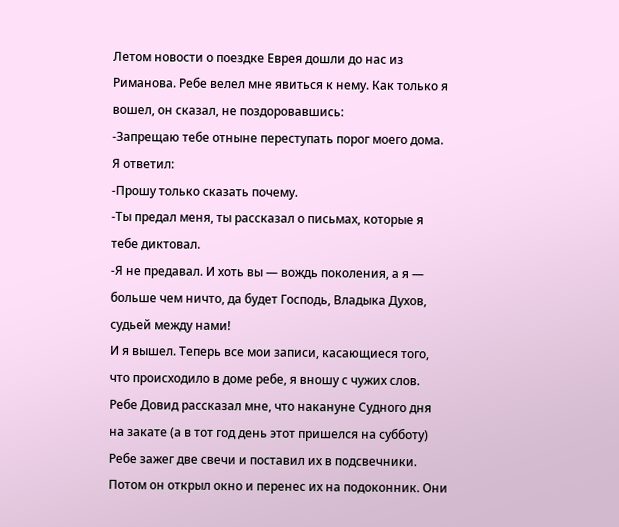Летом новости о поездке Еврея дошли до нас из Риманова. Ребе велел мне явиться к нему. Как только я вошел, он сказал, не поздоровавшись:
-Запрещаю тебе отныне переступать порог моего дома. Я ответил:
-Прошу только сказать почему.
-Ты предал меня, ты рассказал о письмах, которые я тебе диктовал.
-Я не предавал. И хоть вы — вождь поколения, а я — больше чем ничто, да будет Господь, Владыка Духов, судьей между нами!
И я вышел. Теперь все мои записи, касающиеся того, что происходило в доме ребе, я вношу с чужих слов.
Ребе Довид рассказал мне, что накануне Судного дня на закате (а в тот год день этот пришелся на субботу) Ребе зажег две свечи и поставил их в подсвечники. Потом он открыл окно и перенес их на подоконник. Они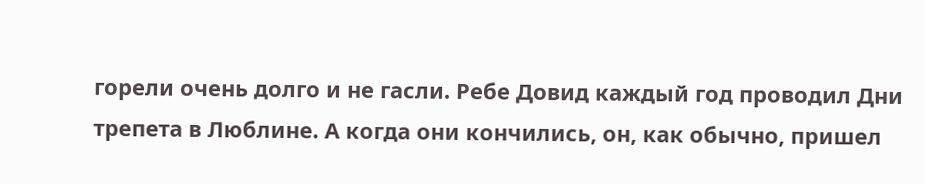горели очень долго и не гасли. Ребе Довид каждый год проводил Дни трепета в Люблине. А когда они кончились, он, как обычно, пришел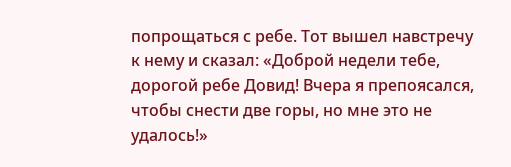попрощаться с ребе. Тот вышел навстречу к нему и сказал: «Доброй недели тебе, дорогой ребе Довид! Вчера я препоясался, чтобы снести две горы, но мне это не удалось!»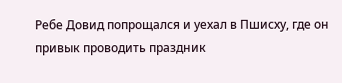Ребе Довид попрощался и уехал в Пшисху, где он привык проводить праздник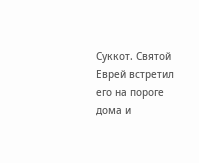Суккот. Святой Еврей встретил его на пороге дома и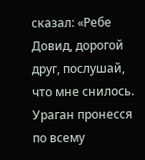сказал: «Ребе Довид, дорогой друг, послушай, что мне снилось. Ураган пронесся по всему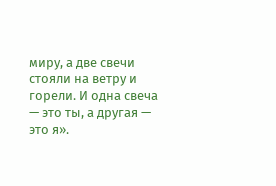миру, а две свечи стояли на ветру и горели. И одна свеча — это ты, а другая — это я».